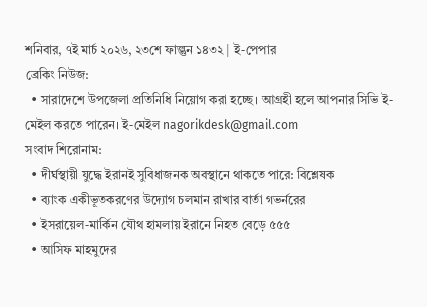শনিবার, ৭ই মার্চ ২০২৬, ২৩শে ফাল্গুন ১৪৩২ | ই-পেপার
ব্রেকিং নিউজ:
  • সারাদেশে উপজেলা প্রতিনিধি নিয়োগ করা হচ্ছে। আগ্রহী হলে আপনার সিভি ই-মেইল করতে পারেন। ই-মেইল nagorikdesk@gmail.com
সংবাদ শিরোনাম:
  • দীর্ঘস্থায়ী যুদ্ধে ইরানই সুবিধাজনক অবস্থানে থাকতে পারে: বিশ্লেষক
  • ব্যাংক একীভূতকরণের উদ্যোগ চলমান রাখার বার্তা গভর্নরের
  • ইসরায়েল-মার্কিন যৌথ হামলায় ইরানে নিহত বেড়ে ৫৫৫
  • আসিফ মাহমুদের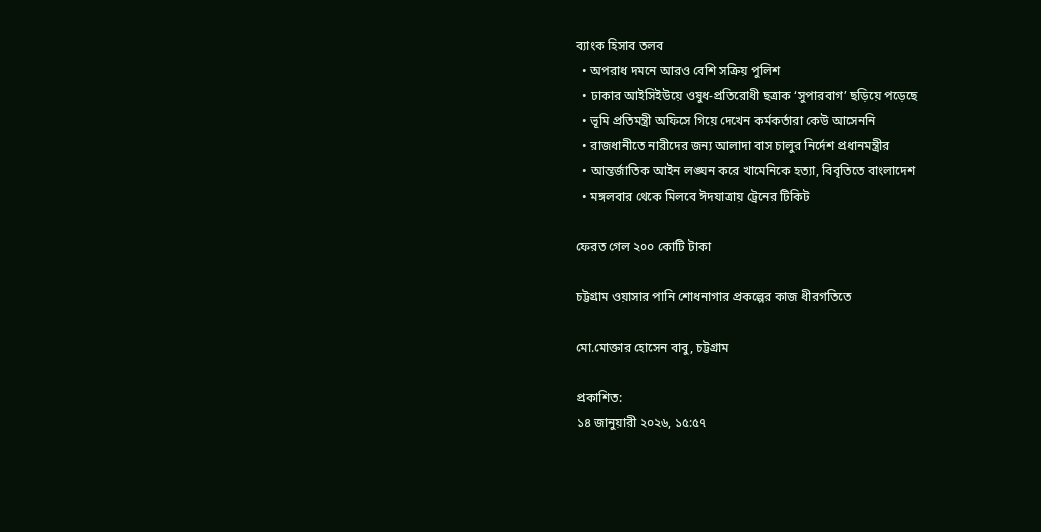ব্যাংক হিসাব তলব
  • অপরাধ দমনে আরও বেশি সক্রিয় পুলিশ
  • ঢাকার আইসিইউয়ে ওষুধ-প্রতিরোধী ছত্রাক ‘সুপারবাগ’ ছড়িয়ে পড়েছে
  • ভূমি প্রতিমন্ত্রী অফিসে গিয়ে দেখেন কর্মকর্তারা কেউ আসেননি
  • রাজধানীতে নারীদের জন্য আলাদা বাস চালুর নির্দেশ প্রধানমন্ত্রীর
  • আন্তর্জাতিক আইন লঙ্ঘন করে খামেনিকে হত্যা, বিবৃতিতে বাংলাদেশ
  • মঙ্গলবার থেকে মিলবে ঈদযাত্রায় ট্রেনের টিকিট

ফেরত গেল ২০০ কোটি টাকা

চট্টগ্রাম ওয়াসার পানি শোধনাগার প্রকল্পের কাজ ধীরগতিতে

মো.মোক্তার হোসেন বাবু, চট্টগ্রাম

প্রকাশিত:
১৪ জানুয়ারী ২০২৬, ১৫:৫৭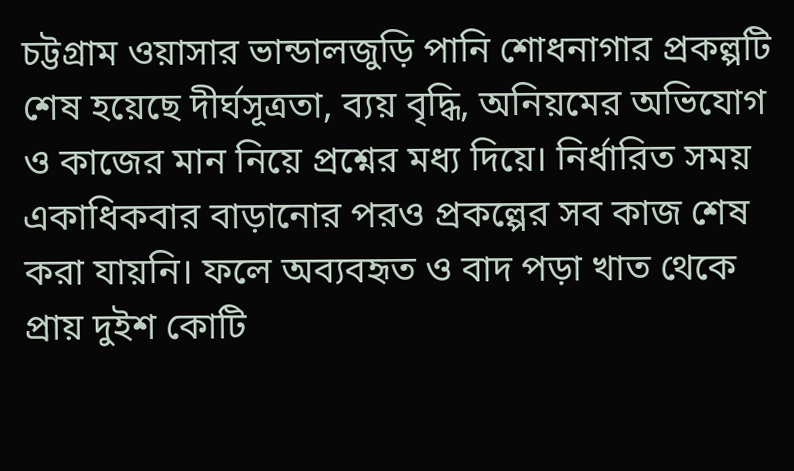চট্টগ্রাম ওয়াসার ভান্ডালজুড়ি পানি শোধনাগার প্রকল্পটি শেষ হয়েছে দীর্ঘসূত্রতা, ব্যয় বৃদ্ধি, অনিয়মের অভিযোগ ও কাজের মান নিয়ে প্রশ্নের মধ্য দিয়ে। নির্ধারিত সময় একাধিকবার বাড়ানোর পরও প্রকল্পের সব কাজ শেষ করা যায়নি। ফলে অব্যবহৃত ও বাদ পড়া খাত থেকে প্রায় দুইশ কোটি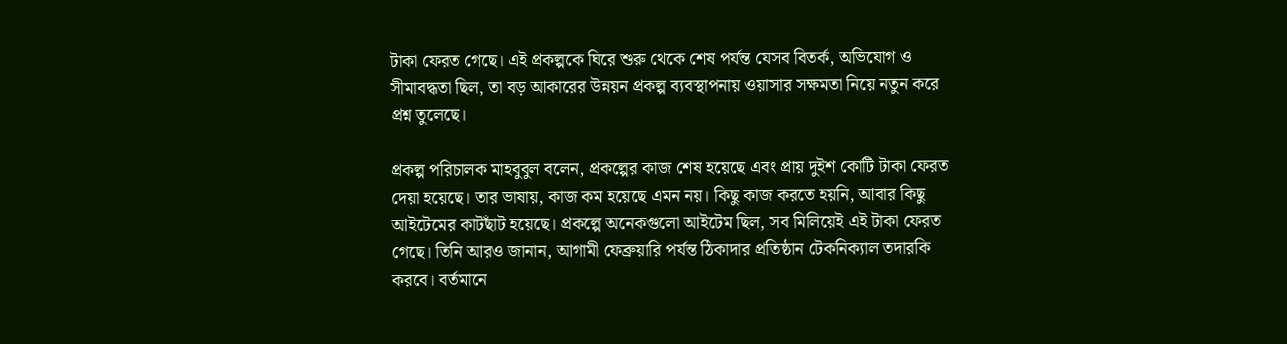টাকা ফেরত গেছে। এই প্রকল্পকে ঘিরে শুরু থেকে শেষ পর্যন্ত যেসব বিতর্ক, অভিযোগ ও সীমাবদ্ধতা ছিল, তা বড় আকারের উন্নয়ন প্রকল্প ব্যবস্থাপনায় ওয়াসার সক্ষমতা নিয়ে নতুন করে প্রশ্ন তুলেছে।

প্রকল্প পরিচালক মাহবুবুল বলেন, প্রকল্পের কাজ শেষ হয়েছে এবং প্রায় দুইশ কোটি টাকা ফেরত দেয়া হয়েছে। তার ভাষায়, কাজ কম হয়েছে এমন নয়। কিছু কাজ করতে হয়নি, আবার কিছু আইটেমের কাটছাঁট হয়েছে। প্রকল্পে অনেকগুলো আইটেম ছিল, সব মিলিয়েই এই টাকা ফেরত গেছে। তিনি আরও জানান, আগামী ফেব্রুয়ারি পর্যন্ত ঠিকাদার প্রতিষ্ঠান টেকনিক্যাল তদারকি করবে। বর্তমানে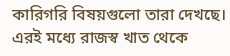কারিগরি বিষয়গুলো তারা দেখছে। এরই মধ্যে রাজস্ব খাত থেকে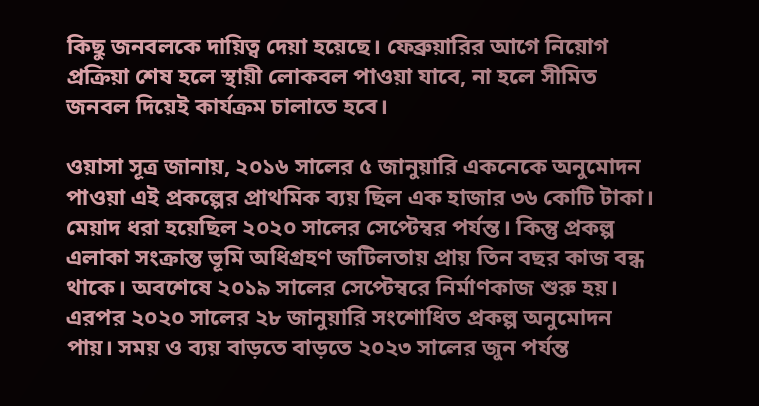কিছু জনবলকে দায়িত্ব দেয়া হয়েছে। ফেব্রুয়ারির আগে নিয়োগ প্রক্রিয়া শেষ হলে স্থায়ী লোকবল পাওয়া যাবে, না হলে সীমিত জনবল দিয়েই কার্যক্রম চালাতে হবে।

ওয়াসা সূত্র জানায়, ২০১৬ সালের ৫ জানুয়ারি একনেকে অনুমোদন পাওয়া এই প্রকল্পের প্রাথমিক ব্যয় ছিল এক হাজার ৩৬ কোটি টাকা। মেয়াদ ধরা হয়েছিল ২০২০ সালের সেপ্টেম্বর পর্যন্ত। কিন্তু প্রকল্প এলাকা সংক্রান্ত ভূমি অধিগ্রহণ জটিলতায় প্রায় তিন বছর কাজ বন্ধ থাকে। অবশেষে ২০১৯ সালের সেপ্টেম্বরে নির্মাণকাজ শুরু হয়। এরপর ২০২০ সালের ২৮ জানুয়ারি সংশোধিত প্রকল্প অনুমোদন পায়। সময় ও ব্যয় বাড়তে বাড়তে ২০২৩ সালের জুন পর্যন্ত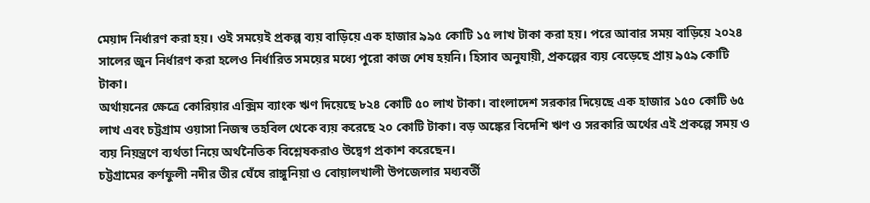মেয়াদ নির্ধারণ করা হয়। ওই সময়েই প্রকল্প ব্যয় বাড়িয়ে এক হাজার ৯৯৫ কোটি ১৫ লাখ টাকা করা হয়। পরে আবার সময় বাড়িয়ে ২০২৪ সালের জুন নির্ধারণ করা হলেও নির্ধারিত সময়ের মধ্যে পুরো কাজ শেষ হয়নি। হিসাব অনুযায়ী, প্রকল্পের ব্যয় বেড়েছে প্রায় ৯৫৯ কোটি টাকা।
অর্থায়নের ক্ষেত্রে কোরিয়ার এক্সিম ব্যাংক ঋণ দিয়েছে ৮২৪ কোটি ৫০ লাখ টাকা। বাংলাদেশ সরকার দিয়েছে এক হাজার ১৫০ কোটি ৬৫ লাখ এবং চট্টগ্রাম ওয়াসা নিজস্ব তহবিল থেকে ব্যয় করেছে ২০ কোটি টাকা। বড় অঙ্কের বিদেশি ঋণ ও সরকারি অর্থের এই প্রকল্পে সময় ও ব্যয় নিয়ন্ত্রণে ব্যর্থতা নিয়ে অর্থনৈতিক বিশ্লেষকরাও উদ্বেগ প্রকাশ করেছেন।
চট্টগ্রামের কর্ণফুলী নদীর তীর ঘেঁষে রাঙ্গুনিয়া ও বোয়ালখালী উপজেলার মধ্যবর্তী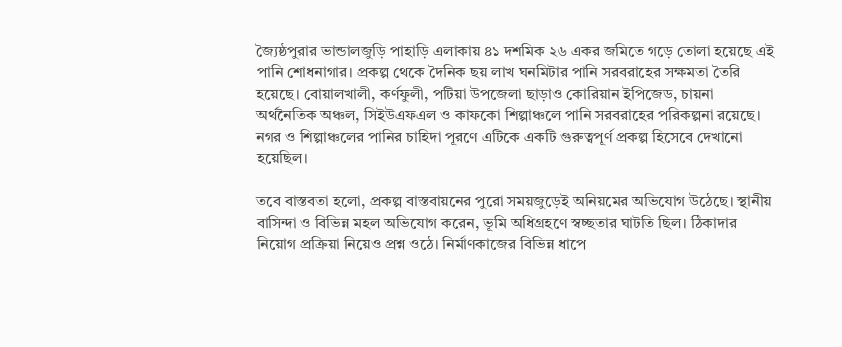জ্যৈষ্ঠপুরার ভান্ডালজুড়ি পাহাড়ি এলাকায় ৪১ দশমিক ২৬ একর জমিতে গড়ে তোলা হয়েছে এই পানি শোধনাগার। প্রকল্প থেকে দৈনিক ছয় লাখ ঘনমিটার পানি সরবরাহের সক্ষমতা তৈরি হয়েছে। বোয়ালখালী, কর্ণফুলী, পটিয়া উপজেলা ছাড়াও কোরিয়ান ইপিজেড, চায়না অর্থনৈতিক অঞ্চল, সিইউএফএল ও কাফকো শিল্পাঞ্চলে পানি সরবরাহের পরিকল্পনা রয়েছে। নগর ও শিল্পাঞ্চলের পানির চাহিদা পূরণে এটিকে একটি গুরুত্বপূর্ণ প্রকল্প হিসেবে দেখানো হয়েছিল।

তবে বাস্তবতা হলো, প্রকল্প বাস্তবায়নের পুরো সময়জুড়েই অনিয়মের অভিযোগ উঠেছে। স্থানীয় বাসিন্দা ও বিভিন্ন মহল অভিযোগ করেন, ভূমি অধিগ্রহণে স্বচ্ছতার ঘাটতি ছিল। ঠিকাদার নিয়োগ প্রক্রিয়া নিয়েও প্রশ্ন ওঠে। নির্মাণকাজের বিভিন্ন ধাপে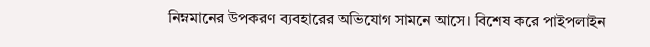নিম্নমানের উপকরণ ব্যবহারের অভিযোগ সামনে আসে। বিশেষ করে পাইপলাইন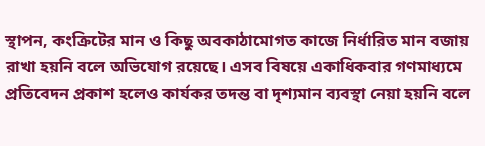স্থাপন, কংক্রিটের মান ও কিছু অবকাঠামোগত কাজে নির্ধারিত মান বজায় রাখা হয়নি বলে অভিযোগ রয়েছে। এসব বিষয়ে একাধিকবার গণমাধ্যমে প্রতিবেদন প্রকাশ হলেও কার্যকর তদন্ত বা দৃশ্যমান ব্যবস্থা নেয়া হয়নি বলে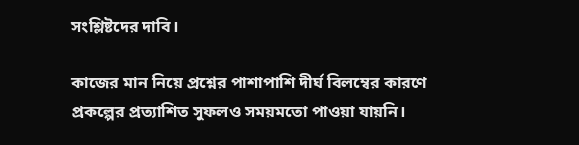সংশ্লিষ্টদের দাবি।

কাজের মান নিয়ে প্রশ্নের পাশাপাশি দীর্ঘ বিলম্বের কারণে প্রকল্পের প্রত্যাশিত সুফলও সময়মতো পাওয়া যায়নি।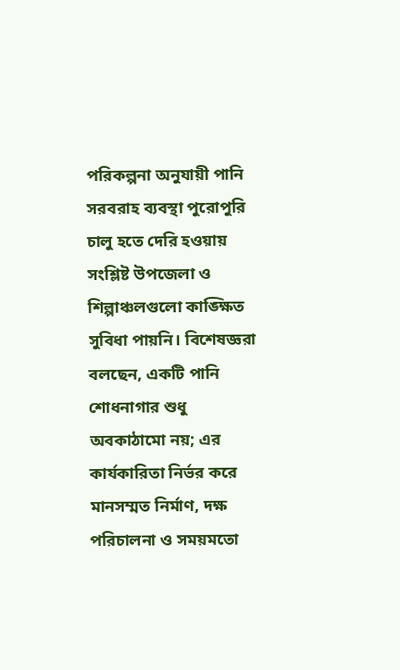পরিকল্পনা অনুযায়ী পানি সরবরাহ ব্যবস্থা পুরোপুরি চালু হতে দেরি হওয়ায় সংশ্লিষ্ট উপজেলা ও শিল্পাঞ্চলগুলো কাঙ্ক্ষিত সুবিধা পায়নি। বিশেষজ্ঞরা বলছেন, একটি পানি শোধনাগার শুধু অবকাঠামো নয়; এর কার্যকারিতা নির্ভর করে মানসম্মত নির্মাণ, দক্ষ পরিচালনা ও সময়মতো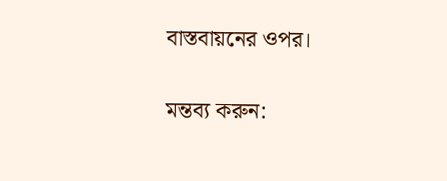বাস্তবায়নের ওপর।


মন্তব্য করুন: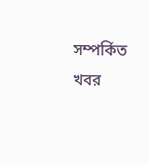সম্পর্কিত খবর